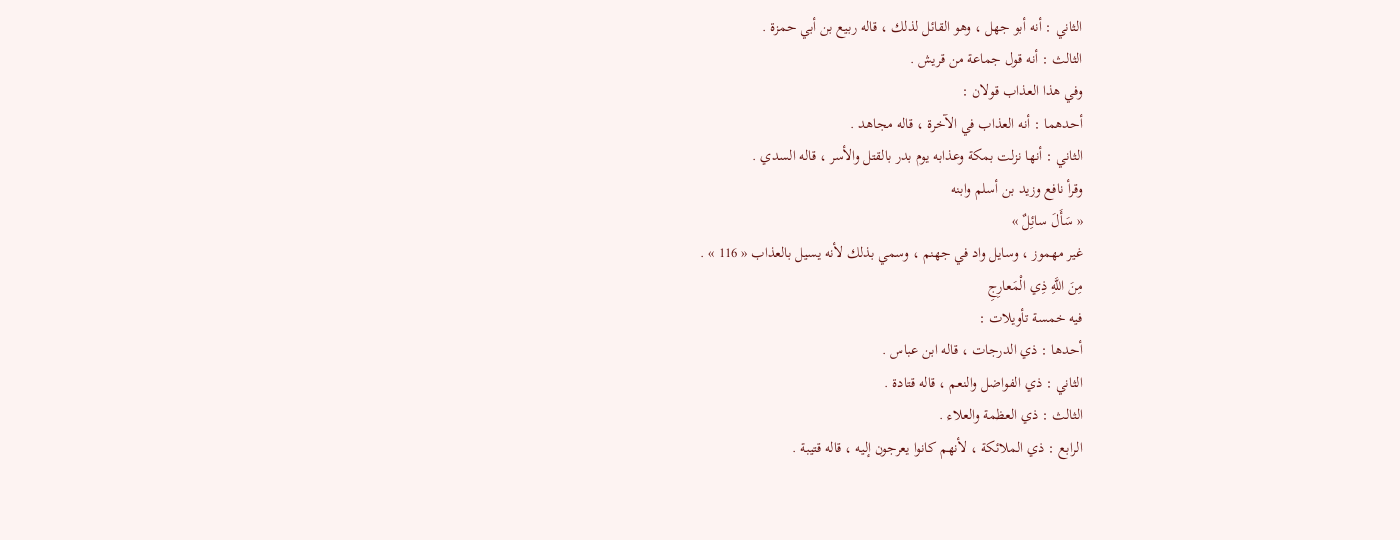الثاني : أنه أبو جهل ، وهو القائل لذلك ، قاله ربيع بن أبي حمزة .
الثالث : أنه قول جماعة من قريش .
وفي هذا العذاب قولان :
أحدهما : أنه العذاب في الآخرة ، قاله مجاهد .
الثاني : أنها نزلت بمكة وعذابه يوم بدر بالقتل والأسر ، قاله السدي .
وقرأ نافع وزيد بن أسلم وابنه
« سَأَلَ سائِلٌ »
غير مهموز ، وسايل واد في جهنم ، وسمي بذلك لأنه يسيل بالعذاب « 116 » .
مِنَ اللَّهِ ذِي الْمَعارِجِ
فيه خمسة تأويلات :
أحدها : ذي الدرجات ، قاله ابن عباس .
الثاني : ذي الفواضل والنعم ، قاله قتادة .
الثالث : ذي العظمة والعلاء .
الرابع : ذي الملائكة ، لأنهم كانوا يعرجون إليه ، قاله قتيبة .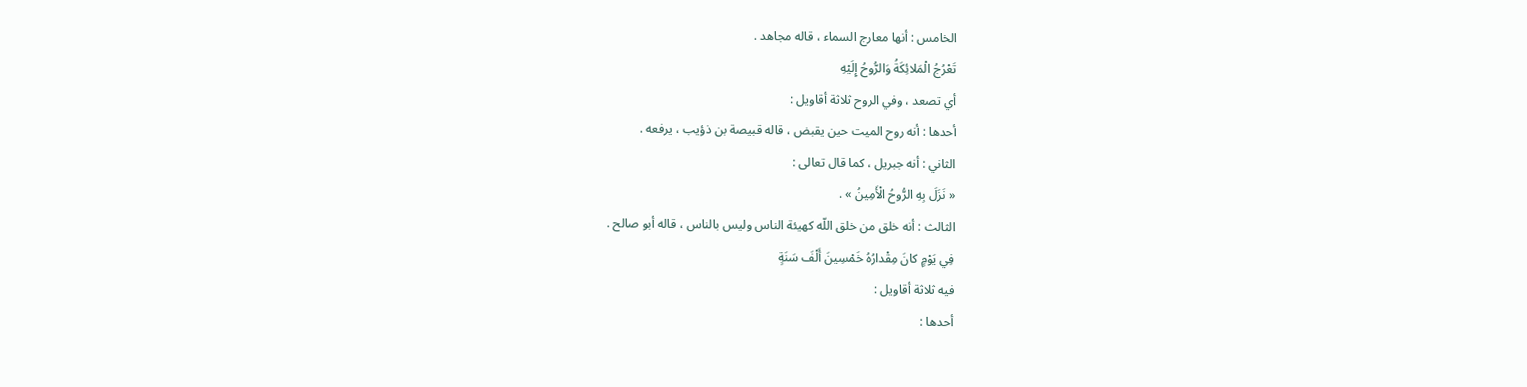الخامس : أنها معارج السماء ، قاله مجاهد .
تَعْرُجُ الْمَلائِكَةُ وَالرُّوحُ إِلَيْهِ
أي تصعد ، وفي الروح ثلاثة أقاويل :
أحدها : أنه روح الميت حين يقبض ، قاله قبيصة بن ذؤيب ، يرفعه .
الثاني : أنه جبريل ، كما قال تعالى :
« نَزَلَ بِهِ الرُّوحُ الْأَمِينُ » .
الثالث : أنه خلق من خلق اللّه كهيئة الناس وليس بالناس ، قاله أبو صالح .
فِي يَوْمٍ كانَ مِقْدارُهُ خَمْسِينَ أَلْفَ سَنَةٍ
فيه ثلاثة أقاويل :
أحدها :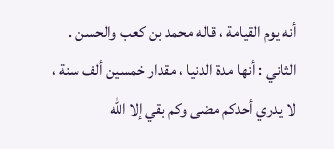أنه يوم القيامة ، قاله محمد بن كعب والحسن .
الثاني : أنها مدة الدنيا ، مقدار خمسين ألف سنة ، لا يدري أحدكم مضى وكم بقي إلا اللّه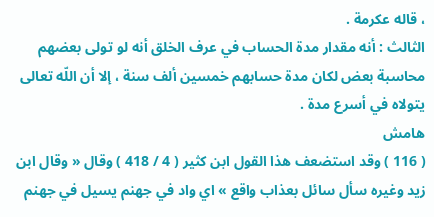، قاله عكرمة .
الثالث : أنه مقدار مدة الحساب في عرف الخلق أنه لو تولى بعضهم محاسبة بعض لكان مدة حسابهم خمسين ألف سنة ، إلا أن اللّه تعالى يتولاه في أسرع مدة .
هامش
( 116 ) وقد استضعف هذا القول ابن كثير ( 4 / 418 ) وقال « وقال ابن زيد وغيره سأل سائل بعذاب واقع » اي واد في جهنم يسيل في جهنم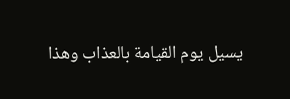يسيل يوم القيامة بالعذاب وهذا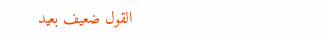القول ضعيف بعيد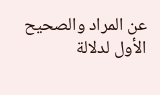عن المراد والصحيح الأول لدلالة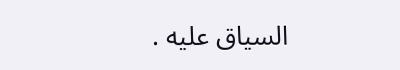السياق عليه .